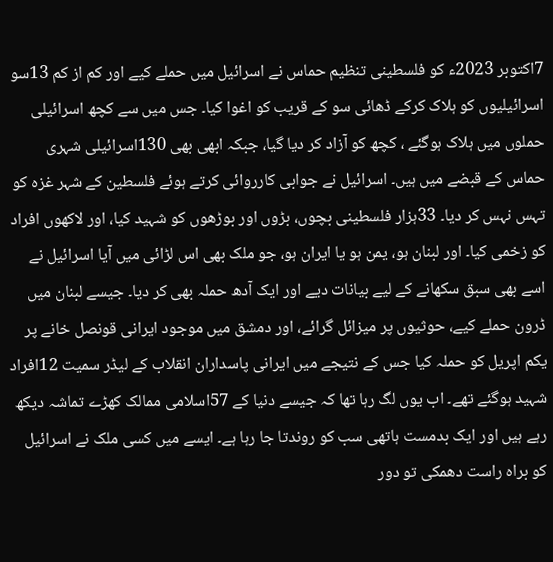7اکتوبر 2023ء کو فلسطینی تنظیم حماس نے اسرائیل میں حملے کیے اور کم از کم 13سو اسرائیلیوں کو ہلاک کرکے ڈھائی سو کے قریب کو اغوا کیا۔ جس میں سے کچھ اسرائیلی حملوں میں ہلاک ہوگئے ، کچھ کو آزاد کر دیا گیا، جبکہ ابھی بھی 130اسرائیلی شہری حماس کے قبضے میں ہیں۔ اسرائیل نے جوابی کارروائی کرتے ہوئے فلسطین کے شہر غزہ کو تہس نہس کر دیا۔ 33ہزار فلسطینی بچوں، بڑوں اور بوڑھوں کو شہید کیا، اور لاکھوں افراد کو زخمی کیا۔ اور لبنان ہو، یمن ہو یا ایران ہو، جو ملک بھی اس لڑائی میں آیا اسرائیل نے اسے بھی سبق سکھانے کے لیے بیانات دیے اور ایک آدھ حملہ بھی کر دیا۔ جیسے لبنان میں ڈرون حملے کیے، حوثیوں پر میزائل گرائے، اور دمشق میں موجود ایرانی قونصل خانے پر یکم اپریل کو حملہ کیا جس کے نتیجے میں ایرانی پاسداران انقلاب کے لیڈر سمیت 12افراد شہید ہوگئے تھے۔ اب یوں لگ رہا تھا کہ جیسے دنیا کے 57اسلامی ممالک کھڑے تماشہ دیکھ رہے ہیں اور ایک بدمست ہاتھی سب کو روندتا جا رہا ہے۔ ایسے میں کسی ملک نے اسرائیل کو براہ راست دھمکی تو دور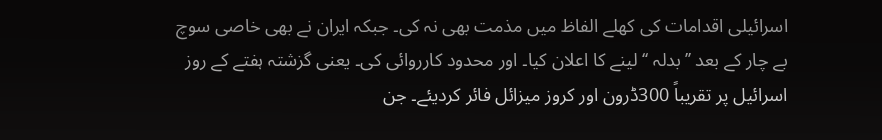اسرائیلی اقدامات کی کھلے الفاظ میں مذمت بھی نہ کی۔ جبکہ ایران نے بھی خاصی سوچ بے چار کے بعد ’’بدلہ ‘‘ لینے کا اعلان کیا۔ اور محدود کارروائی کی۔ یعنی گزشتہ ہفتے کے روز اسرائیل پر تقریباً 300ڈرون اور کروز میزائل فائر کردیئے۔ جن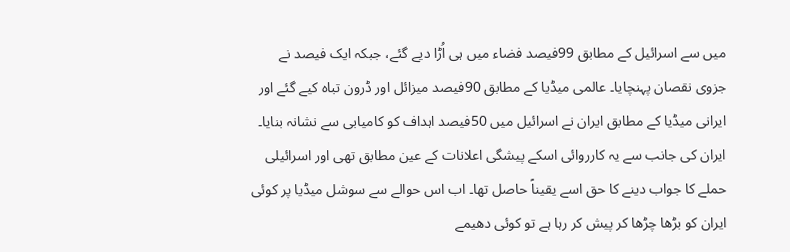میں سے اسرائیل کے مطابق 99فیصد فضاء میں ہی اُڑا دیے گئے، جبکہ ایک فیصد نے جزوی نقصان پہنچایا۔ عالمی میڈیا کے مطابق 90فیصد میزائل اور ڈرون تباہ کیے گئے اور ایرانی میڈیا کے مطابق ایران نے اسرائیل میں 50فیصد اہداف کو کامیابی سے نشانہ بنایا۔ ایران کی جانب سے یہ کارروائی اسکے پیشگی اعلانات کے عین مطابق تھی اور اسرائیلی حملے کا جواب دینے کا حق اسے یقیناً حاصل تھا۔ اب اس حوالے سے سوشل میڈیا پر کوئی ایران کو بڑھا چڑھا کر پیش کر رہا ہے تو کوئی دھیمے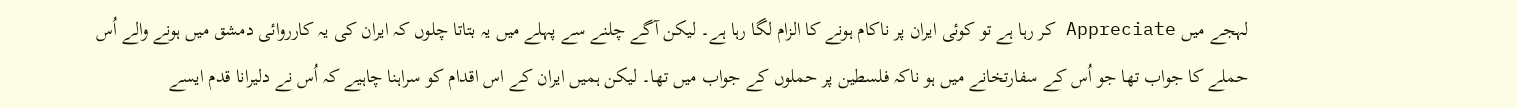لہجے میں Appreciate کر رہا ہے تو کوئی ایران پر ناکام ہونے کا الزام لگا رہا ہے۔ لیکن آگے چلنے سے پہلے میں یہ بتاتا چلوں کہ ایران کی یہ کارروائی دمشق میں ہونے والے اُس حملے کا جواب تھا جو اُس کے سفارتخانے میں ہو ناکہ فلسطین پر حملوں کے جواب میں تھا۔ لیکن ہمیں ایران کے اس اقدام کو سراہنا چاہیے کہ اُس نے دلیرانا قدم ایسے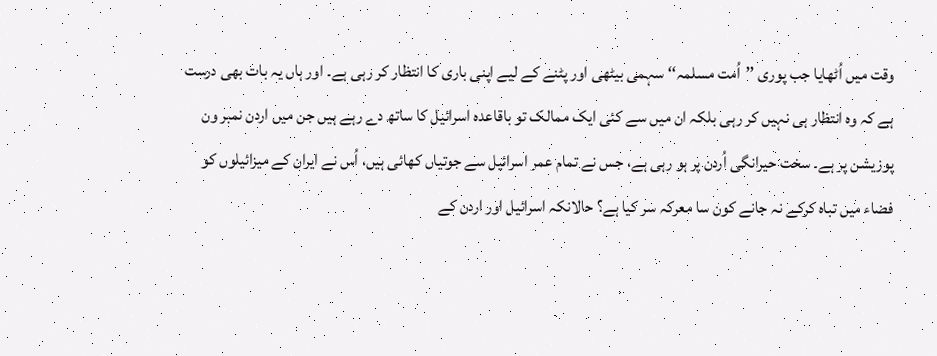وقت میں اُٹھایا جب پوری ’’اُمت مسلمہ‘‘ سہمی بیٹھی اور پٹنے کے لیے اپنی باری کا انتظار کر رہی ہے۔ اور ہاں یہ بات بھی درست ہے کہ وہ انتظار ہی نہیں کر رہی بلکہ ان میں سے کئی ایک ممالک تو باقاعدہ اسرائیل کا ساتھ دے رہے ہیں جن میں اردن نمبر ون پوزیشن پر ہے۔ سخت حیرانگی اُردن پر ہو رہی ہے، جس نے تمام عمر اسرائیل سے جوتیاں کھائی ہیں، اُس نے ایران کے میزائیلوں کو فضاء میں تباہ کرکے نہ جانے کون سا معرکہ سر کیا ہے؟ حالانکہ اسرائیل اور اردن کے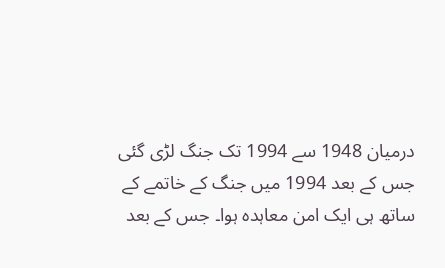درمیان 1948 سے 1994 تک جنگ لڑی گئی جس کے بعد 1994 میں جنگ کے خاتمے کے ساتھ ہی ایک امن معاہدہ ہوا۔ جس کے بعد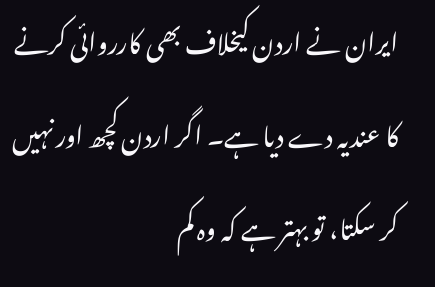ایران نے اردن کیخلاف بھی کارروائی کرنے کا عندیہ دے دیا ہے۔ اگر اردن کچھ اور نہیں کر سکتا، تو بہتر ہے کہ وہ کم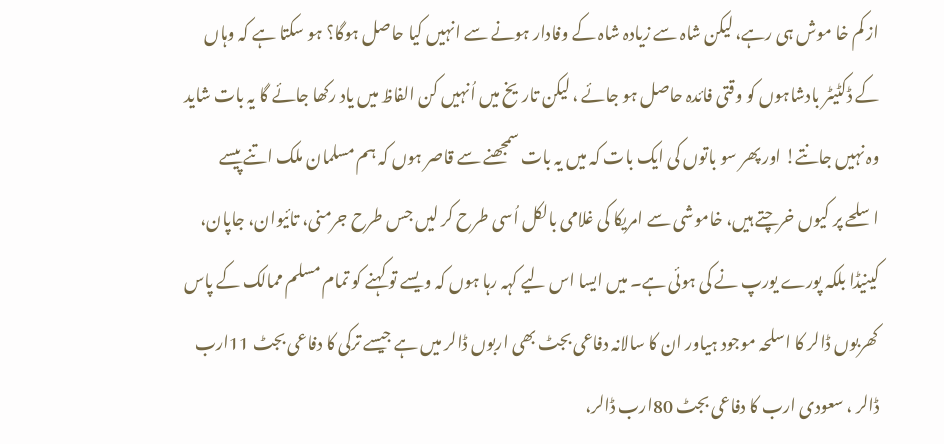از کم خا موش ہی رہے، لیکن شاہ سے زیادہ شاہ کے وفادار ہونے سے انہیں کیا حاصل ہوگا؟ ہو سکتا ہے کہ وہاں کے ڈکٹیٹر بادشاہوں کو وقتی فائدہ حاصل ہو جائے ، لیکن تاریخ میں اُنہیں کن الفاظ میں یاد رکھا جائے گا یہ بات شاید وہ نہیں جانتے! اور پھر سو باتوں کی ایک بات کہ میں یہ بات سمجھنے سے قاصر ہوں کہ ہم مسلمان ملک اتنے پیسے اسلحے پر کیوں خرچتے ہیں، خاموشی سے امریکا کی غلامی بالکل اُسی طرح کر لیں جس طرح جرمنی، تائیوان، جاپان، کینیڈا بلکہ پورے یورپ نے کی ہوئی ہے۔ میں ایسا اس لیے کہہ رہا ہوں کہ ویسے تو کہنے کو تمام مسلم ممالک کے پاس کھربوں ڈالر کا اسلحہ موجود ہیاور ان کا سالانہ دفاعی بجٹ بھی اربوں ڈالر میں ہے جیسے ترکی کا دفاعی بجٹ 11ارب ڈالر ، سعودی ارب کا دفاعی بجٹ 80ارب ڈالر،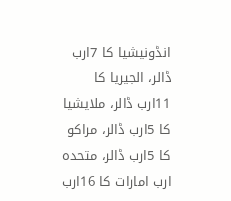انڈونیشیا کا 7ارب ڈالر، الجیریا کا 11ارب ڈالر، ملایشیا کا 5ارب ڈالر، مراکو کا 5ارب ڈالر، متحدہ ارب امارات کا 16ارب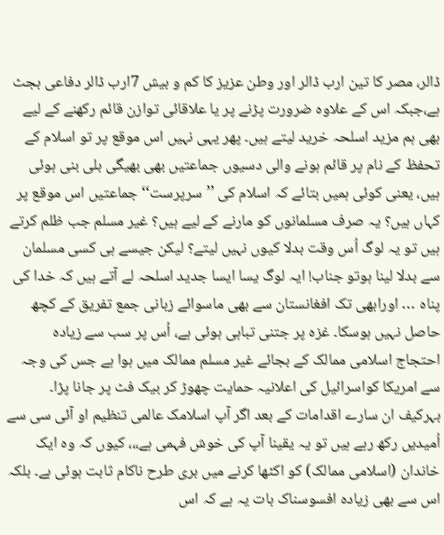ڈالر، مصر کا تین ارب ڈالر اور وطن عزیز کا کم و بیش 7ارب ڈالر دفاعی بجٹ ہے،جبکہ اس کے علاوہ ضرورت پڑنے پر یا علاقائی توازن قائم رکھنے کے لیے بھی ہم مزید اسلحہ خرید لیتے ہیں۔ پھر یہی نہیں اس موقع پر تو اسلام کے تحفظ کے نام پر قائم ہونے والی دسیوں جماعتیں بھی بھیگی بلی بنی ہوئی ہیں، یعنی کوئی ہمیں بتائے کہ اسلام کی ’’سرپرست‘‘ جماعتیں اس موقع پر کہاں ہیں؟ یہ صرف مسلمانوں کو مارنے کے لیے ہیں؟ غیر مسلم جب ظلم کرتے ہیں تو یہ لوگ اُس وقت بدلا کیوں نہیں لیتے؟ لیکن جیسے ہی کسی مسلمان سے بدلا لینا ہوتو جناب! ایہ لوگ یسا ایسا جدید اسلحہ لے آتے ہیں کہ خدا کی پناہ … اورابھی تک افغانستان سے بھی ماسوائے زبانی جمع تفریق کے کچھ حاصل نہیں ہوسکا۔ غزہ پر جتنی تباہی ہوئی ہے، اُس پر سب سے زیادہ احتجاج اسلامی ممالک کے بجائے غیر مسلم ممالک میں ہوا ہے جس کی وجہ سے امریکا کواسرائیل کی اعلانیہ حمایت چھوڑ کر بیک فٹ پر جانا پڑا۔ بہرکیف ان سارے اقدامات کے بعد اگر آپ اسلامک عالمی تنظیم او آئی سی سے اُمیدیں رکھ رہے ہیں تو یہ یقینا آپ کی خوش فہمی ہے،،، کیوں کہ وہ ایک خاندان (اسلامی ممالک) کو اکٹھا کرنے میں بری طرح ناکام ثابت ہوئی ہے۔ بلکہ اس سے بھی زیادہ افسوسناک بات یہ ہے کہ اس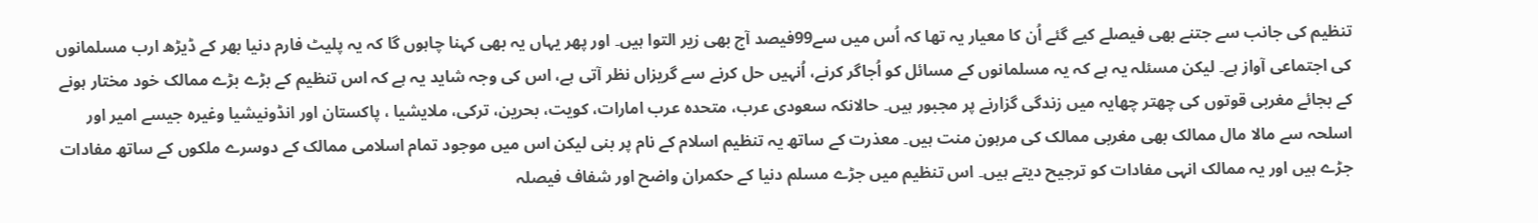تنظیم کی جانب سے جتنے بھی فیصلے کیے گئے اُن کا معیار یہ تھا کہ اُس میں سے99فیصد آج بھی زیر التوا ہیں۔ اور پھر یہاں یہ بھی کہنا چاہوں گا کہ یہ پلیٹ فارم دنیا بھر کے ڈیڑھ ارب مسلمانوں کی اجتماعی آواز ہے۔ لیکن مسئلہ یہ ہے کہ یہ مسلمانوں کے مسائل کو اُجاگر کرنے، اُنہیں حل کرنے سے گریزاں نظر آتی ہے، اس کی وجہ شاید یہ ہے کہ اس تنظیم کے بڑے بڑے ممالک خود مختار ہونے کے بجائے مغربی قوتوں کی چھتر چھایہ میں زندگی گزارنے پر مجبور ہیں۔ حالانکہ سعودی عرب، متحدہ عرب امارات، کویت، بحرین، ترکی، ملایشیا ، پاکستان اور انڈونیشیا وغیرہ جیسے امیر اور اسلحہ سے مالا مال ممالک بھی مغربی ممالک کی مرہون منت ہیں۔ معذرت کے ساتھ یہ تنظیم اسلام کے نام پر بنی لیکن اس میں موجود تمام اسلامی ممالک کے دوسرے ملکوں کے ساتھ مفادات جڑے ہیں اور یہ ممالک انہی مفادات کو ترجیح دیتے ہیں۔ اس تنظیم میں جڑے مسلم دنیا کے حکمران واضح اور شفاف فیصلہ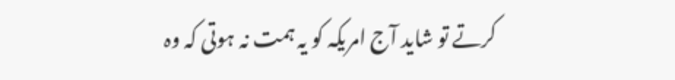کرتے تو شاید آج امریکہ کو یہ ہمت نہ ہوتی کہ وہ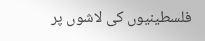فلسطینیوں کی لاشوں پر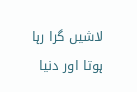لاشیں گرا رہا ہوتا اور دنیا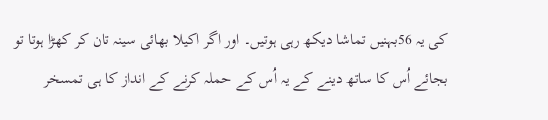کی یہ 56بہنیں تماشا دیکھ رہی ہوتیں۔ اور اگر اکیلا بھائی سینہ تان کر کھڑا ہوتا تو بجائے اُس کا ساتھ دینے کے یہ اُس کے حملہ کرنے کے انداز کا ہی تمسخر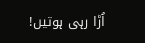اُڑا رہی ہوتیں!